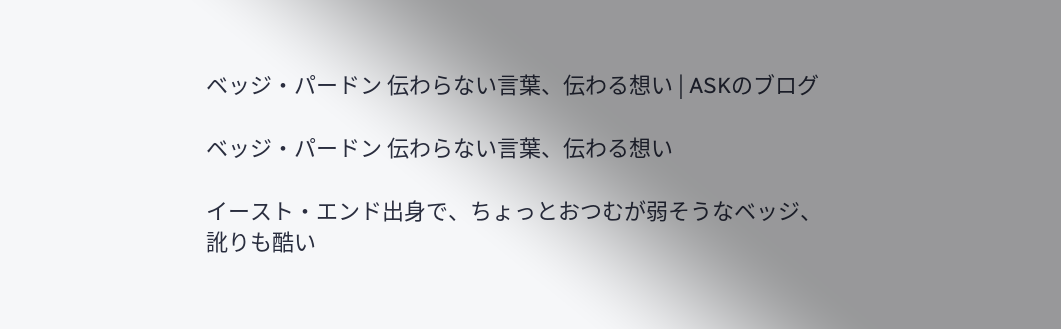ベッジ・パードン 伝わらない言葉、伝わる想い | ASKのブログ

ベッジ・パードン 伝わらない言葉、伝わる想い

イースト・エンド出身で、ちょっとおつむが弱そうなベッジ、
訛りも酷い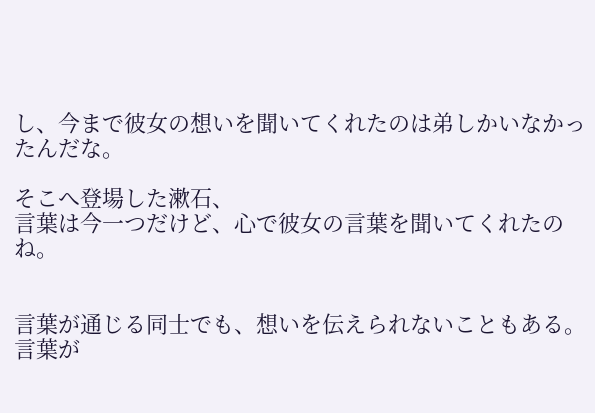し、今まで彼女の想いを聞いてくれたのは弟しかいなかったんだな。

そこへ登場した漱石、
言葉は今一つだけど、心で彼女の言葉を聞いてくれたのね。


言葉が通じる同士でも、想いを伝えられないこともある。
言葉が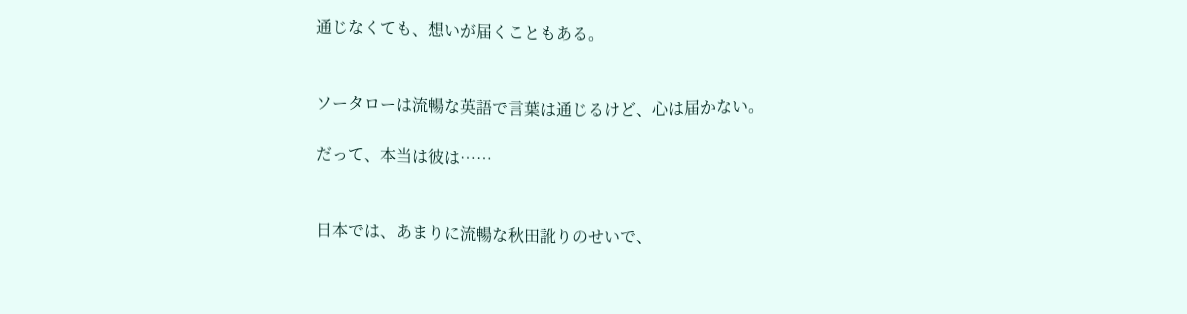通じなくても、想いが届くこともある。


ソータローは流暢な英語で言葉は通じるけど、心は届かない。

だって、本当は彼は……


日本では、あまりに流暢な秋田訛りのせいで、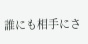誰にも相手にさ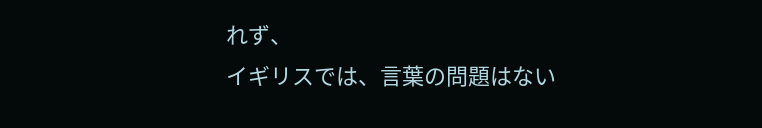れず、
イギリスでは、言葉の問題はない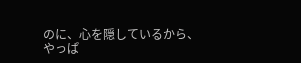のに、心を隠しているから、
やっぱ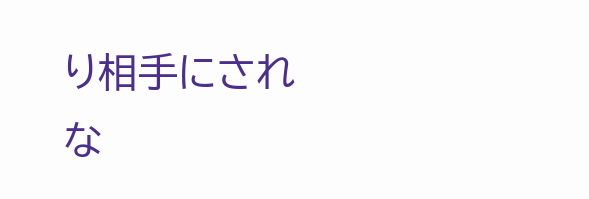り相手にされな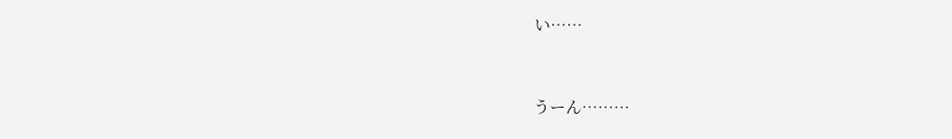い……


うーん………